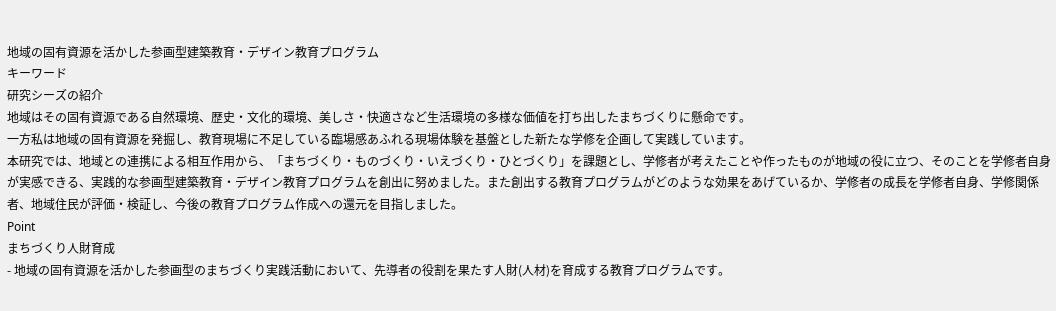地域の固有資源を活かした参画型建築教育・デザイン教育プログラム
キーワード
研究シーズの紹介
地域はその固有資源である自然環境、歴史・文化的環境、美しさ・快適さなど生活環境の多様な価値を打ち出したまちづくりに懸命です。
一方私は地域の固有資源を発掘し、教育現場に不足している臨場感あふれる現場体験を基盤とした新たな学修を企画して実践しています。
本研究では、地域との連携による相互作用から、「まちづくり・ものづくり・いえづくり・ひとづくり」を課題とし、学修者が考えたことや作ったものが地域の役に立つ、そのことを学修者自身が実感できる、実践的な参画型建築教育・デザイン教育プログラムを創出に努めました。また創出する教育プログラムがどのような効果をあげているか、学修者の成長を学修者自身、学修関係者、地域住民が評価・検証し、今後の教育プログラム作成への還元を目指しました。
Point
まちづくり人財育成
- 地域の固有資源を活かした参画型のまちづくり実践活動において、先導者の役割を果たす人財(人材)を育成する教育プログラムです。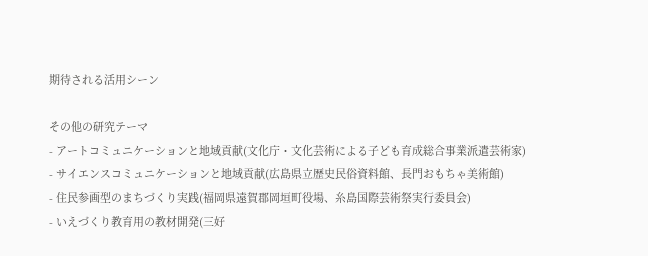期待される活用シーン

その他の研究テーマ
- アートコミュニケーションと地域貢献(文化庁・文化芸術による子ども育成総合事業派遣芸術家)
- サイエンスコミュニケーションと地域貢献(広島県立歴史民俗資料館、長門おもちゃ美術館)
- 住民参画型のまちづくり実践(福岡県遠賀郡岡垣町役場、糸島国際芸術祭実行委員会)
- いえづくり教育用の教材開発(三好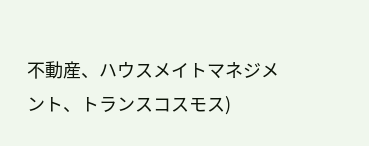不動産、ハウスメイトマネジメント、トランスコスモス)